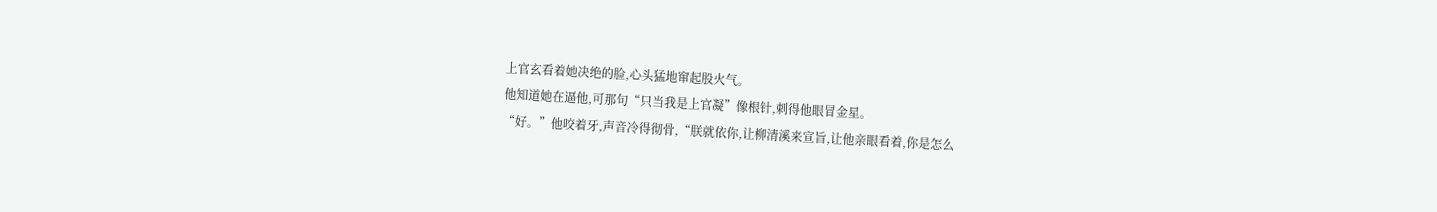上官玄看着她决绝的脸,心头猛地窜起股火气。
他知道她在逼他,可那句“只当我是上官凝”像根针,刺得他眼冒金星。
“好。”他咬着牙,声音冷得彻骨,“朕就依你,让柳清溪来宣旨,让他亲眼看着,你是怎么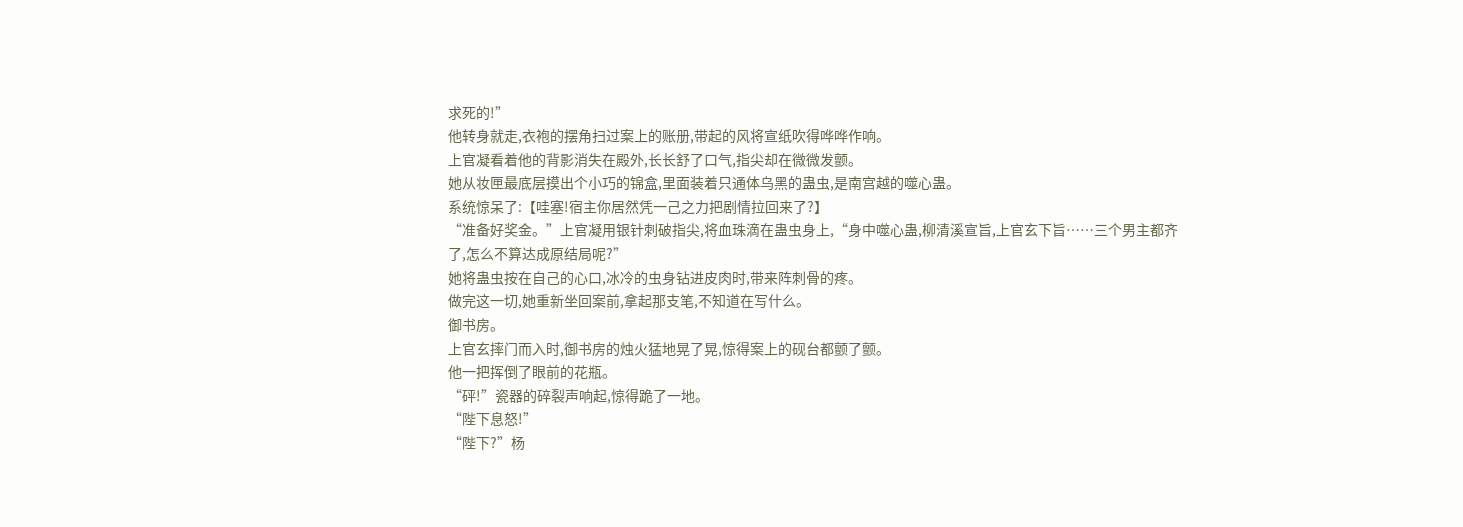求死的!”
他转身就走,衣袍的摆角扫过案上的账册,带起的风将宣纸吹得哗哗作响。
上官凝看着他的背影消失在殿外,长长舒了口气,指尖却在微微发颤。
她从妆匣最底层摸出个小巧的锦盒,里面装着只通体乌黑的蛊虫,是南宫越的噬心蛊。
系统惊呆了:【哇塞!宿主你居然凭一己之力把剧情拉回来了?】
“准备好奖金。”上官凝用银针刺破指尖,将血珠滴在蛊虫身上,“身中噬心蛊,柳清溪宣旨,上官玄下旨……三个男主都齐了,怎么不算达成原结局呢?”
她将蛊虫按在自己的心口,冰冷的虫身钻进皮肉时,带来阵刺骨的疼。
做完这一切,她重新坐回案前,拿起那支笔,不知道在写什么。
御书房。
上官玄摔门而入时,御书房的烛火猛地晃了晃,惊得案上的砚台都颤了颤。
他一把挥倒了眼前的花瓶。
“砰!”瓷器的碎裂声响起,惊得跪了一地。
“陛下息怒!”
“陛下?”杨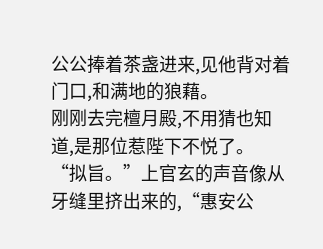公公捧着茶盏进来,见他背对着门口,和满地的狼藉。
刚刚去完檀月殿,不用猜也知道,是那位惹陛下不悦了。
“拟旨。”上官玄的声音像从牙缝里挤出来的,“惠安公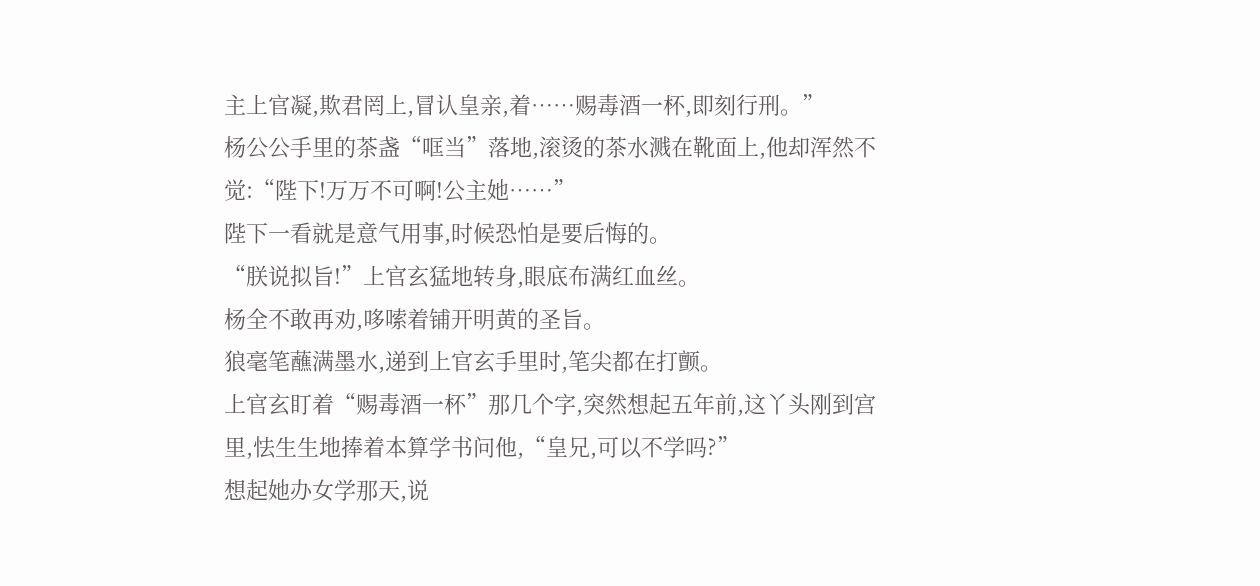主上官凝,欺君罔上,冒认皇亲,着……赐毒酒一杯,即刻行刑。”
杨公公手里的茶盏“哐当”落地,滚烫的茶水溅在靴面上,他却浑然不觉:“陛下!万万不可啊!公主她……”
陛下一看就是意气用事,时候恐怕是要后悔的。
“朕说拟旨!”上官玄猛地转身,眼底布满红血丝。
杨全不敢再劝,哆嗦着铺开明黄的圣旨。
狼毫笔蘸满墨水,递到上官玄手里时,笔尖都在打颤。
上官玄盯着“赐毒酒一杯”那几个字,突然想起五年前,这丫头刚到宫里,怯生生地捧着本算学书问他,“皇兄,可以不学吗?”
想起她办女学那天,说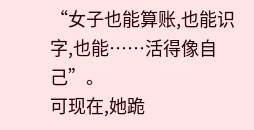“女子也能算账,也能识字,也能……活得像自己”。
可现在,她跪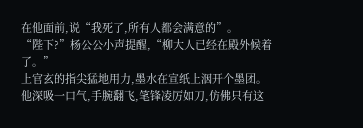在他面前,说“我死了,所有人都会满意的”。
“陛下?”杨公公小声提醒,“柳大人已经在殿外候着了。”
上官玄的指尖猛地用力,墨水在宣纸上洇开个墨团。
他深吸一口气,手腕翻飞,笔锋凌厉如刀,仿佛只有这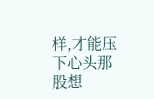样,才能压下心头那股想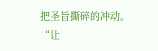把圣旨撕碎的冲动。
“让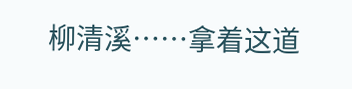柳清溪……拿着这道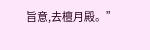旨意,去檀月殿。”